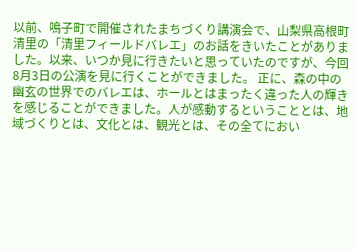以前、鳴子町で開催されたまちづくり講演会で、山梨県高根町清里の「清里フィールドバレエ」のお話をきいたことがありました。以来、いつか見に行きたいと思っていたのですが、今回8月3日の公演を見に行くことができました。 正に、森の中の幽玄の世界でのバレエは、ホールとはまったく違った人の輝きを感じることができました。人が感動するということとは、地域づくりとは、文化とは、観光とは、その全てにおい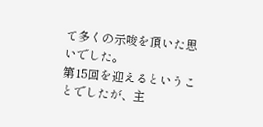て多くの示唆を頂いた思いでした。
第15回を迎えるということでしたが、主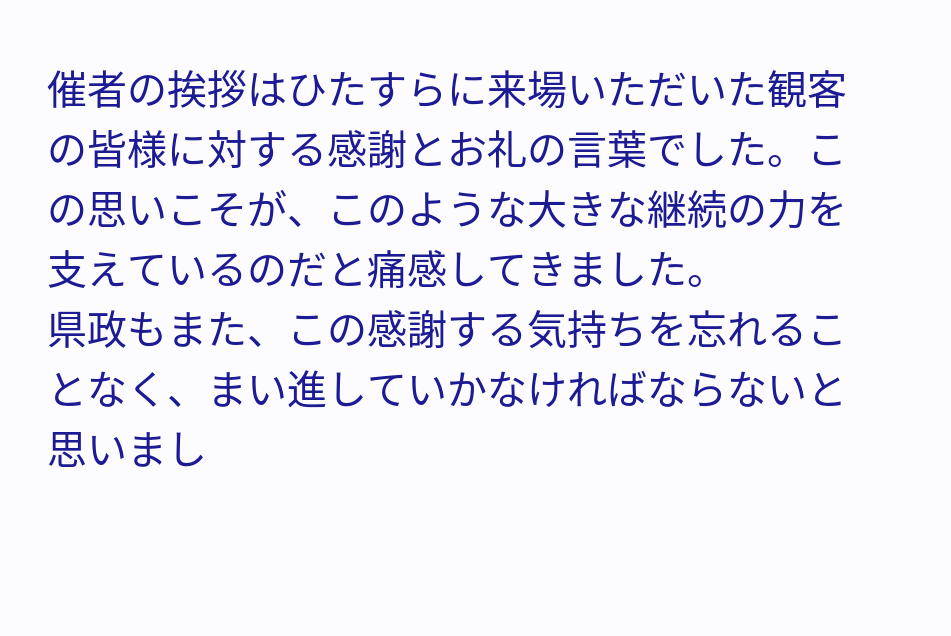催者の挨拶はひたすらに来場いただいた観客の皆様に対する感謝とお礼の言葉でした。この思いこそが、このような大きな継続の力を支えているのだと痛感してきました。
県政もまた、この感謝する気持ちを忘れることなく、まい進していかなければならないと思いまし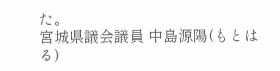た。
宮城県議会議員 中島源陽(もとはる)